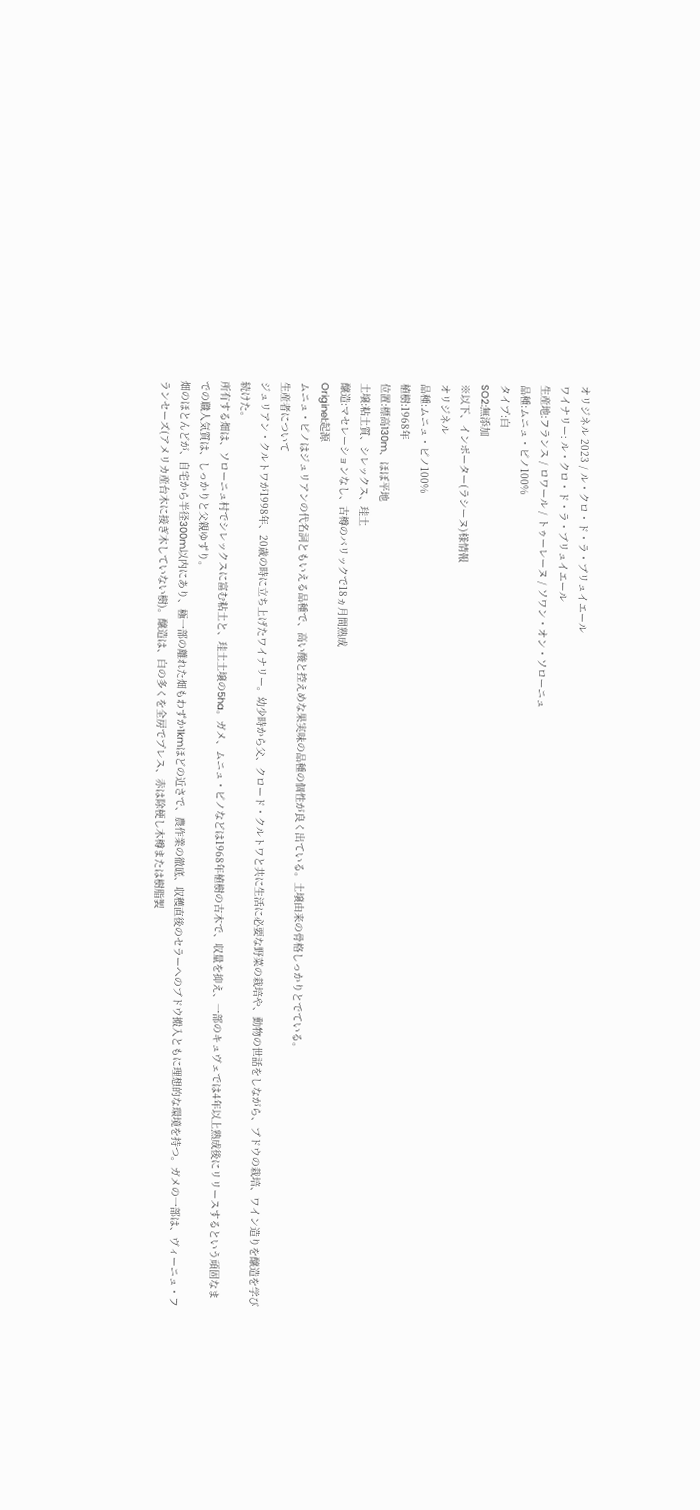オリジネル 2023 / ル・クロ・ド・ラ・ブリュイエール
ワイナリー: ル・クロ・ド・ラ・ブリュイエール
生産地:フランス / ロワール / トゥーレーヌ / ソワン・オン・ソローニュ
品種:ムニュ・ピノ100%
タイプ:白
SO2:無添加
※以下、インポーター(ラシーヌ)様情報
オリジネル
品種:ムニュ・ピノ100%
植樹:1968年
位置:標高130m、ほぼ平地
土壌:粘土質、シレックス、珪土
醸造:マセレーションなし、古樽のバリックで18ヵ月間熟成
Originel:起源
ムニュ・ピノはジュリアンの代名詞ともいえる品種で、高い酸と控えめな果実味の品種の個性が良く出ている。土壌由来の骨格しっかりとでている。
生産者について
ジュリアン・クルトワが1998年、20歳の時に立ち上げたワイナリー。幼少時から父、クロード・クルトワと共に生活に必要な野菜の栽培や、動物の世話をしながら、ブドウの栽培、ワイン造りを醸造を学び続けた。
所有する畑は、ソローニュ村でシレックスに富む粘土と、珪土土壌の5ha。ガメ、ムニュ・ピノなどは1968年植樹の古木で、収量を抑え、一部のキュヴェでは4年以上熟成後にリリースするという頑固なまでの職人気質は、しっかりと父親ゆずり。
畑のほとんどが、自宅から半径300m以内にあり、極一部の離れた畑もわずか1kmほどの近さで、農作業の徹底、収穫直後のセラーへのブドウ搬入ともに理想的な環境を持つ。ガメの一部は、ヴィーニュ・フランセーズ(アメリカ産台木に接ぎ木していない樹)。醸造は、白の多くを全房でプレス、赤は除梗し木樽または樹脂製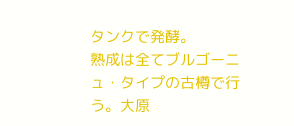タンクで発酵。
熟成は全てブルゴーニュ・タイプの古樽で行う。大原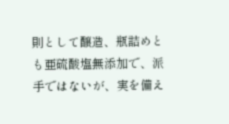則として醸造、瓶詰めとも亜硫酸塩無添加で、派手ではないが、実を備え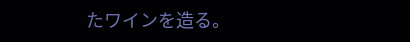たワインを造る。